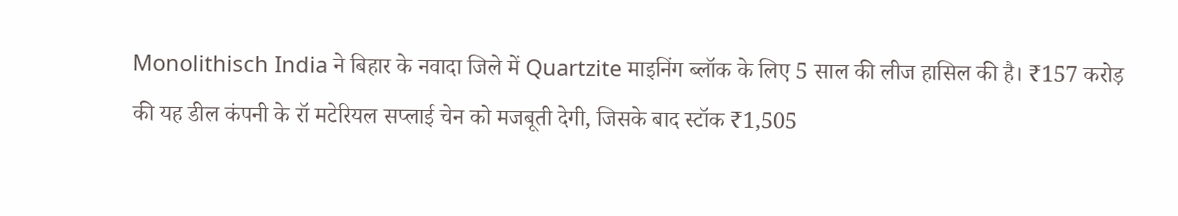Monolithisch India ने बिहार के नवादा जिले में Quartzite माइनिंग ब्लॉक के लिए 5 साल की लीज हासिल की है। ₹157 करोड़ की यह डील कंपनी के रॉ मटेरियल सप्लाई चेन को मजबूती देगी, जिसके बाद स्टॉक ₹1,505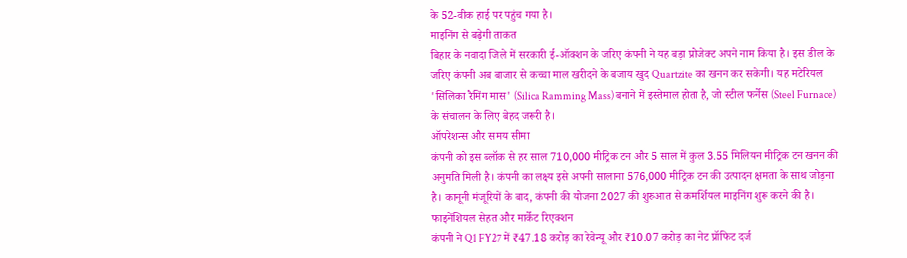के 52-वीक हाई पर पहुंच गया है।
माइनिंग से बढ़ेगी ताकत
बिहार के नवादा जिले में सरकारी ई-ऑक्शन के जरिए कंपनी ने यह बड़ा प्रोजेक्ट अपने नाम किया है। इस डील के जरिए कंपनी अब बाजार से कच्चा माल खरीदने के बजाय खुद Quartzite का खनन कर सकेगी। यह मटेरियल 'सिलिका रैमिंग मास' (Silica Ramming Mass) बनाने में इस्तेमाल होता है, जो स्टील फर्नेस (Steel Furnace) के संचालन के लिए बेहद जरूरी है।
ऑपरेशन्स और समय सीमा
कंपनी को इस ब्लॉक से हर साल 710,000 मीट्रिक टन और 5 साल में कुल 3.55 मिलियन मीट्रिक टन खनन की अनुमति मिली है। कंपनी का लक्ष्य इसे अपनी सालाना 576,000 मीट्रिक टन की उत्पादन क्षमता के साथ जोड़ना है। कानूनी मंजूरियों के बाद, कंपनी की योजना 2027 की शुरुआत से कमर्शियल माइनिंग शुरू करने की है।
फाइनेंशियल सेहत और मार्केट रिएक्शन
कंपनी ने Q1 FY27 में ₹47.18 करोड़ का रेवेन्यू और ₹10.07 करोड़ का नेट प्रॉफिट दर्ज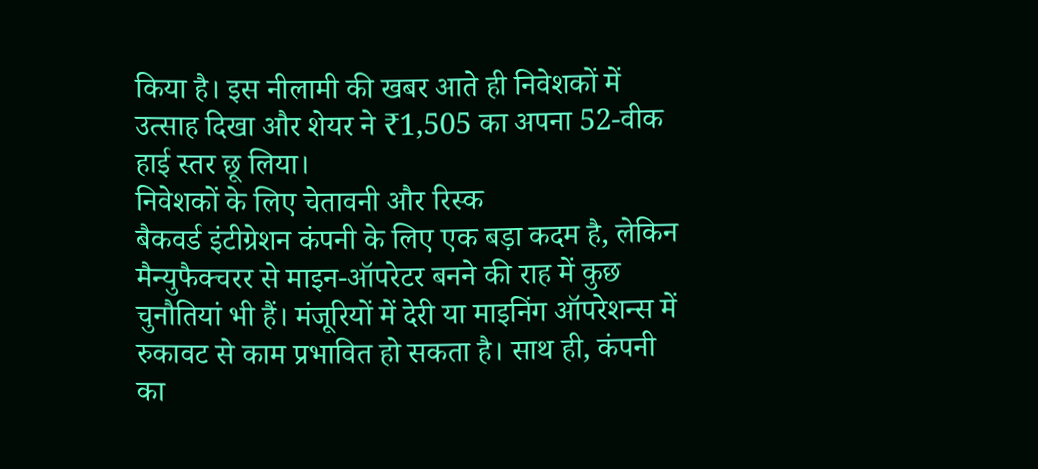किया है। इस नीलामी की खबर आते ही निवेशकों में उत्साह दिखा और शेयर ने ₹1,505 का अपना 52-वीक हाई स्तर छू लिया।
निवेशकों के लिए चेतावनी और रिस्क
बैकवर्ड इंटीग्रेशन कंपनी के लिए एक बड़ा कदम है, लेकिन मैन्युफैक्चरर से माइन-ऑपरेटर बनने की राह में कुछ चुनौतियां भी हैं। मंजूरियों में देरी या माइनिंग ऑपरेशन्स में रुकावट से काम प्रभावित हो सकता है। साथ ही, कंपनी का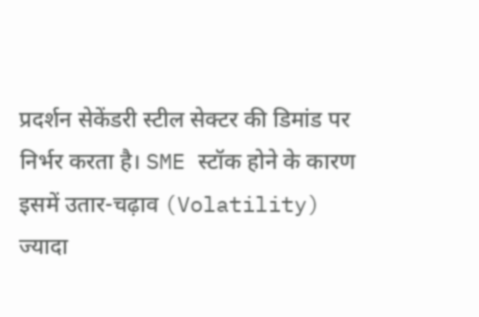प्रदर्शन सेकेंडरी स्टील सेक्टर की डिमांड पर निर्भर करता है। SME स्टॉक होने के कारण इसमें उतार-चढ़ाव (Volatility) ज्यादा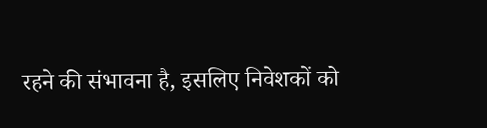रहने की संभावना है, इसलिए निवेशकों को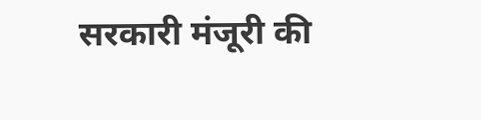सरकारी मंजूरी की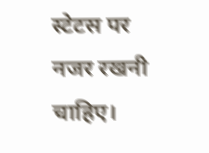स्टेटस पर नजर रखनी चाहिए।